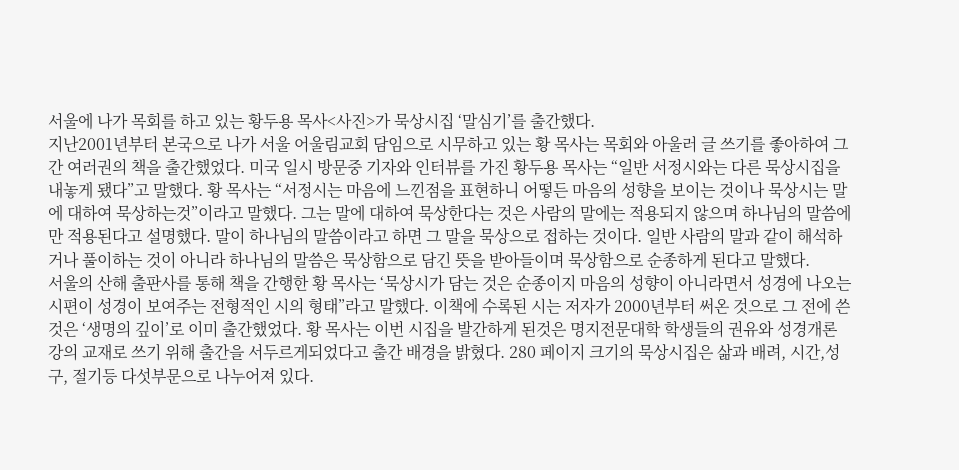서울에 나가 목회를 하고 있는 황두용 목사<사진>가 묵상시집 ‘말심기’를 출간했다.
지난2001년부터 본국으로 나가 서울 어울림교회 담임으로 시무하고 있는 황 목사는 목회와 아울러 글 쓰기를 좋아하여 그간 여러권의 책을 출간했었다. 미국 일시 방문중 기자와 인터뷰를 가진 황두용 목사는 “일반 서정시와는 다른 묵상시집을 내놓게 됐다”고 말했다. 황 목사는 “서정시는 마음에 느낀점을 표현하니 어떻든 마음의 성향을 보이는 것이나 묵상시는 말에 대하여 묵상하는것”이라고 말했다. 그는 말에 대하여 묵상한다는 것은 사람의 말에는 적용되지 않으며 하나님의 말씀에만 적용된다고 설명했다. 말이 하나님의 말씀이라고 하면 그 말을 묵상으로 접하는 것이다. 일반 사람의 말과 같이 해석하거나 풀이하는 것이 아니라 하나님의 말씀은 묵상함으로 담긴 뜻을 받아들이며 묵상함으로 순종하게 된다고 말했다.
서울의 산해 출판사를 통해 책을 간행한 황 목사는 ‘묵상시가 담는 것은 순종이지 마음의 성향이 아니라면서 성경에 나오는 시편이 성경이 보여주는 전형적인 시의 형태”라고 말했다. 이책에 수록된 시는 저자가 2000년부터 써온 것으로 그 전에 쓴것은 ‘생명의 깊이’로 이미 출간했었다. 황 목사는 이번 시집을 발간하게 된것은 명지전문대학 학생들의 권유와 성경개론 강의 교재로 쓰기 위해 출간을 서두르게되었다고 출간 배경을 밝혔다. 280 페이지 크기의 묵상시집은 삶과 배려, 시간,성구, 절기등 다섯부문으로 나누어져 있다.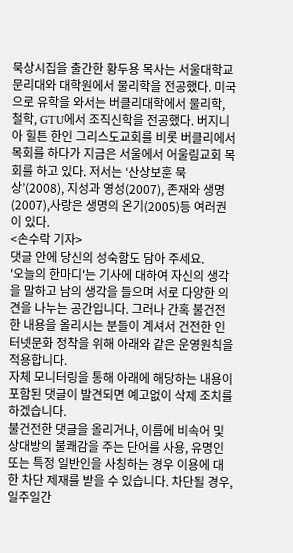묵상시집을 출간한 황두용 목사는 서울대학교 문리대와 대학원에서 물리학을 전공했다. 미국으로 유학을 와서는 버클리대학에서 물리학, 철학, GTU에서 조직신학을 전공했다. 버지니아 힐튼 한인 그리스도교회를 비롯 버클리에서 목회를 하다가 지금은 서울에서 어울림교회 목회를 하고 있다. 저서는 ‘산상보훈 묵상’(2008), 지성과 영성(2007), 존재와 생명(2007),사랑은 생명의 온기(2005)등 여러권이 있다.
<손수락 기자>
댓글 안에 당신의 성숙함도 담아 주세요.
'오늘의 한마디'는 기사에 대하여 자신의 생각을 말하고 남의 생각을 들으며 서로 다양한 의견을 나누는 공간입니다. 그러나 간혹 불건전한 내용을 올리시는 분들이 계셔서 건전한 인터넷문화 정착을 위해 아래와 같은 운영원칙을 적용합니다.
자체 모니터링을 통해 아래에 해당하는 내용이 포함된 댓글이 발견되면 예고없이 삭제 조치를 하겠습니다.
불건전한 댓글을 올리거나, 이름에 비속어 및 상대방의 불쾌감을 주는 단어를 사용, 유명인 또는 특정 일반인을 사칭하는 경우 이용에 대한 차단 제재를 받을 수 있습니다. 차단될 경우, 일주일간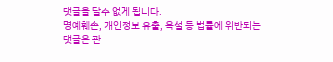댓글을 달수 없게 됩니다.
명예훼손, 개인정보 유출, 욕설 등 법률에 위반되는 댓글은 관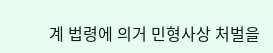계 법령에 의거 민형사상 처벌을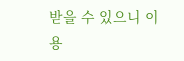받을 수 있으니 이용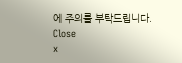에 주의를 부탁드립니다.
Close
x